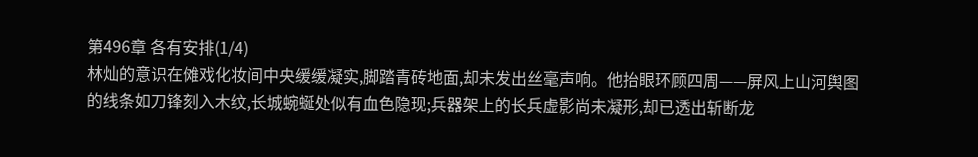第496章 各有安排(1/4)
林灿的意识在傩戏化妆间中央缓缓凝实,脚踏青砖地面,却未发出丝毫声响。他抬眼环顾四周——屏风上山河舆图的线条如刀锋刻入木纹,长城蜿蜒处似有血色隐现;兵器架上的长兵虚影尚未凝形,却已透出斩断龙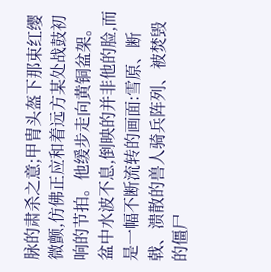脉的肃杀之意;甲胄头盔下那束红缨微颤,仿佛正应和着远方某处战鼓初响的节拍。他缓步走向黄铜盆架。盆中水波不息,倒映的并非他的脸,而是一幅不断流转的画面:雪原、断戟、溃散的兽人骑兵阵列、被焚毁的僵尸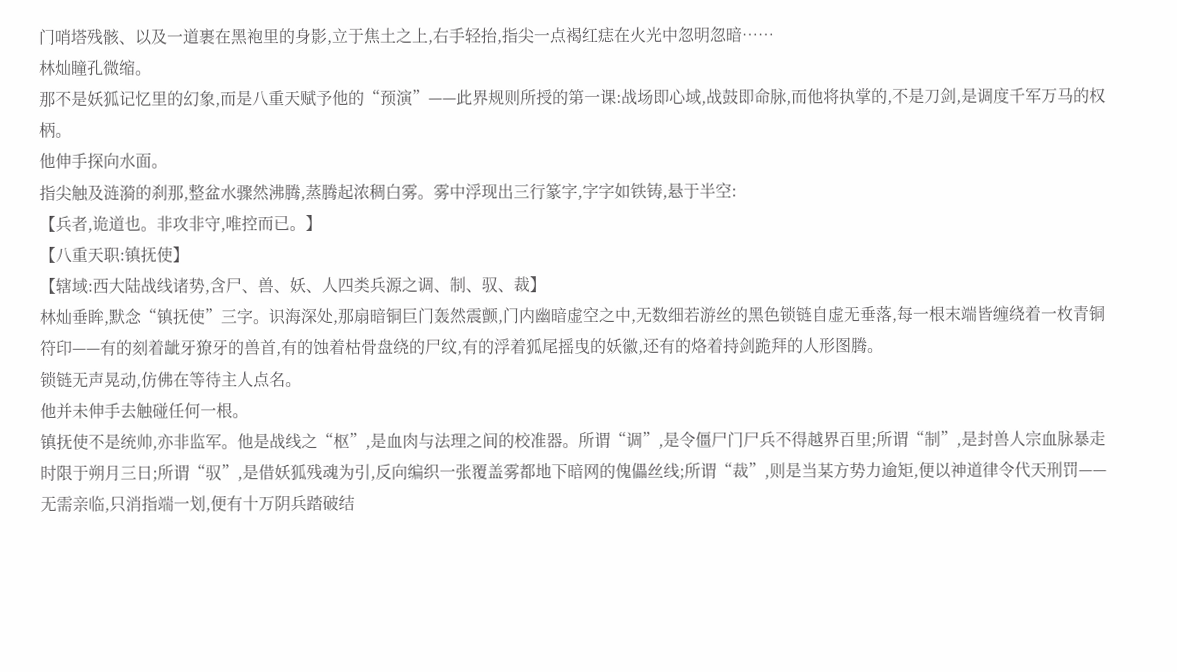门哨塔残骸、以及一道裹在黑袍里的身影,立于焦土之上,右手轻抬,指尖一点褐红痣在火光中忽明忽暗……
林灿瞳孔微缩。
那不是妖狐记忆里的幻象,而是八重天赋予他的“预演”——此界规则所授的第一课:战场即心域,战鼓即命脉,而他将执掌的,不是刀剑,是调度千军万马的权柄。
他伸手探向水面。
指尖触及涟漪的刹那,整盆水骤然沸腾,蒸腾起浓稠白雾。雾中浮现出三行篆字,字字如铁铸,悬于半空:
【兵者,诡道也。非攻非守,唯控而已。】
【八重天职:镇抚使】
【辖域:西大陆战线诸势,含尸、兽、妖、人四类兵源之调、制、驭、裁】
林灿垂眸,默念“镇抚使”三字。识海深处,那扇暗铜巨门轰然震颤,门内幽暗虚空之中,无数细若游丝的黑色锁链自虚无垂落,每一根末端皆缠绕着一枚青铜符印——有的刻着龇牙獠牙的兽首,有的蚀着枯骨盘绕的尸纹,有的浮着狐尾摇曳的妖徽,还有的烙着持剑跪拜的人形图腾。
锁链无声晃动,仿佛在等待主人点名。
他并未伸手去触碰任何一根。
镇抚使不是统帅,亦非监军。他是战线之“枢”,是血肉与法理之间的校准器。所谓“调”,是令僵尸门尸兵不得越界百里;所谓“制”,是封兽人宗血脉暴走时限于朔月三日;所谓“驭”,是借妖狐残魂为引,反向编织一张覆盖雾都地下暗网的傀儡丝线;所谓“裁”,则是当某方势力逾矩,便以神道律令代天刑罚——无需亲临,只消指端一划,便有十万阴兵踏破结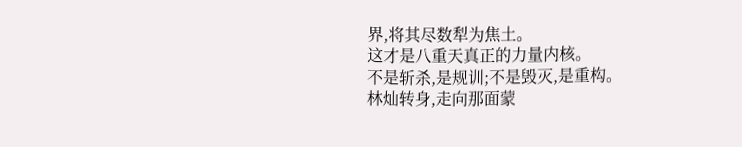界,将其尽数犁为焦土。
这才是八重天真正的力量内核。
不是斩杀,是规训;不是毁灭,是重构。
林灿转身,走向那面蒙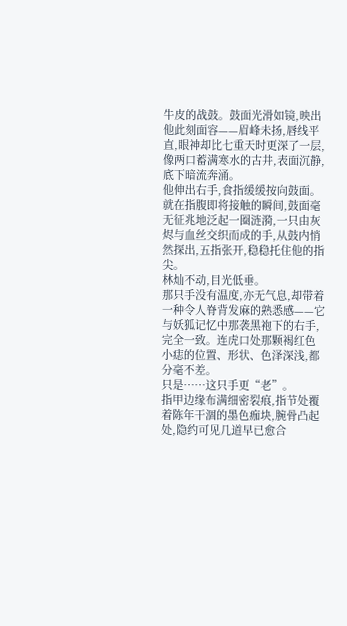牛皮的战鼓。鼓面光滑如镜,映出他此刻面容——眉峰未扬,唇线平直,眼神却比七重天时更深了一层,像两口蓄满寒水的古井,表面沉静,底下暗流奔涌。
他伸出右手,食指缓缓按向鼓面。
就在指腹即将接触的瞬间,鼓面毫无征兆地泛起一圈涟漪,一只由灰烬与血丝交织而成的手,从鼓内悄然探出,五指张开,稳稳托住他的指尖。
林灿不动,目光低垂。
那只手没有温度,亦无气息,却带着一种令人脊背发麻的熟悉感——它与妖狐记忆中那袭黑袍下的右手,完全一致。连虎口处那颗褐红色小痣的位置、形状、色泽深浅,都分毫不差。
只是……这只手更“老”。
指甲边缘布满细密裂痕,指节处覆着陈年干涸的墨色痂块,腕骨凸起处,隐约可见几道早已愈合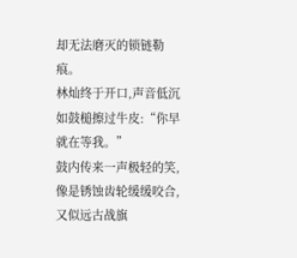却无法磨灭的锁链勒痕。
林灿终于开口,声音低沉如鼓槌擦过牛皮:“你早就在等我。”
鼓内传来一声极轻的笑,像是锈蚀齿轮缓缓咬合,又似远古战旗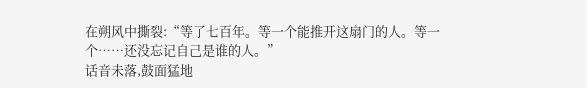在朔风中撕裂:“等了七百年。等一个能推开这扇门的人。等一个……还没忘记自己是谁的人。”
话音未落,鼓面猛地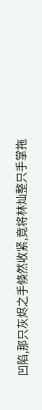凹陷,那只灰烬之手倏然收紧,竟将林灿整只手掌拖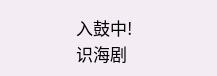入鼓中!
识海剧